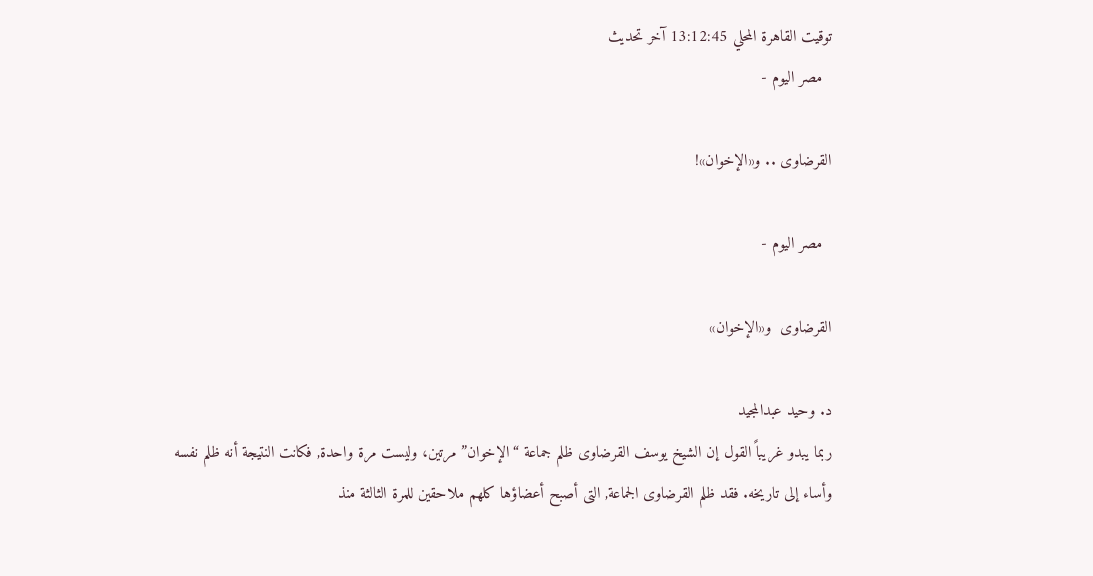توقيت القاهرة المحلي 13:12:45 آخر تحديث
  مصر اليوم -

القرضاوى .. و«الإخوان»!

  مصر اليوم -

القرضاوى  و«الإخوان»

د. وحيد عبدالمجيد
ربما يبدو غريباً القول إن الشيخ يوسف القرضاوى ظلم جماعة “الإخوان” مرتين، وليست مرة واحدة, فكانت النتيجة أنه ظلم نفسه وأساء إلى تاريخه. فقد ظلم القرضاوى الجماعة, التى أصبح أعضاؤها كلهم ملاحقين للمرة الثالثة منذ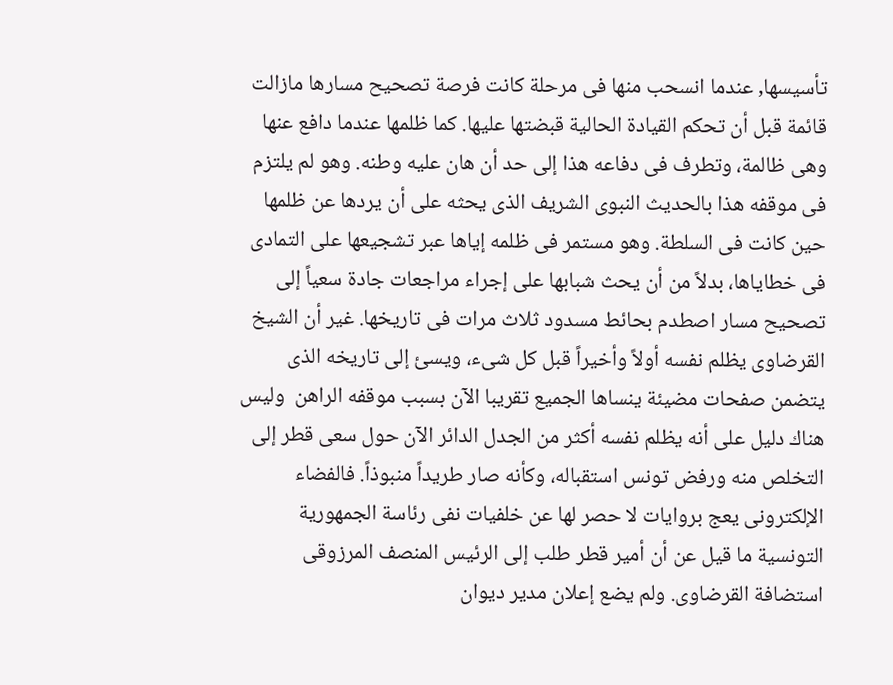تأسيسها, عندما انسحب منها فى مرحلة كانت فرصة تصحيح مسارها مازالت قائمة قبل أن تحكم القيادة الحالية قبضتها عليها. كما ظلمها عندما دافع عنها وهى ظالمة، وتطرف فى دفاعه هذا إلى حد أن هان عليه وطنه. وهو لم يلتزم فى موقفه هذا بالحديث النبوى الشريف الذى يحثه على أن يردها عن ظلمها حين كانت فى السلطة. وهو مستمر فى ظلمه إياها عبر تشجيعها على التمادى فى خطاياها، بدلاً من أن يحث شبابها على إجراء مراجعات جادة سعياً إلى تصحيح مسار اصطدم بحائط مسدود ثلاث مرات فى تاريخها. غير أن الشيخ القرضاوى يظلم نفسه أولاً وأخيراً قبل كل شىء، ويسئ إلى تاريخه الذى يتضمن صفحات مضيئة ينساها الجميع تقريبا الآن بسبب موقفه الراهن  وليس هناك دليل على أنه يظلم نفسه أكثر من الجدل الدائر الآن حول سعى قطر إلى التخلص منه ورفض تونس استقباله، وكأنه صار طريداً منبوذاً. فالفضاء الإلكترونى يعج بروايات لا حصر لها عن خلفيات نفى رئاسة الجمهورية التونسية ما قيل عن أن أمير قطر طلب إلى الرئيس المنصف المرزوقى استضافة القرضاوى. ولم يضع إعلان مدير ديوان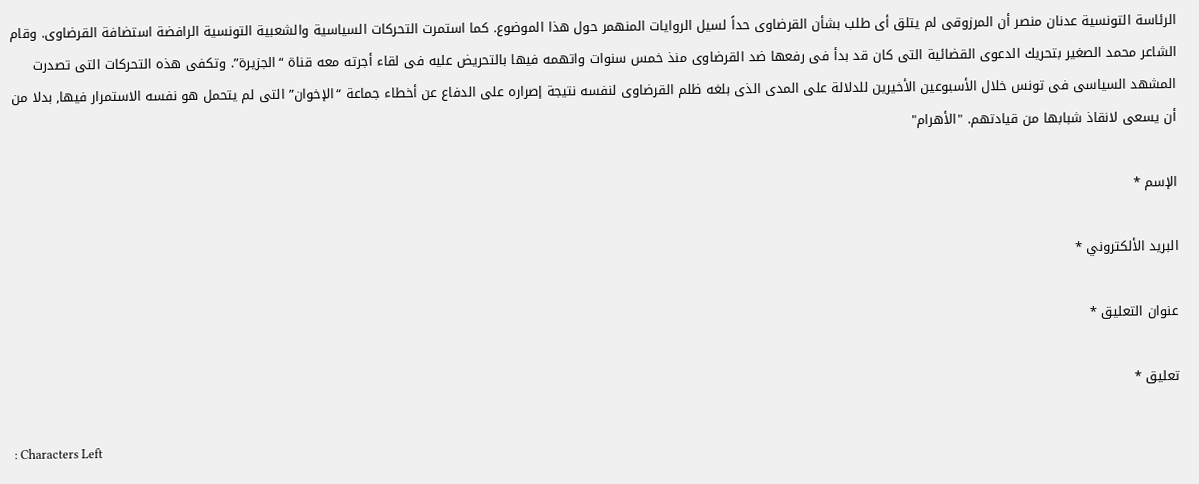الرئاسة التونسية عدنان منصر أن المرزوقى لم يتلق أى طلب بشأن القرضاوى حداً لسيل الروايات المنهمر حول هذا الموضوع. كما استمرت التحركات السياسية والشعبية التونسية الرافضة استضافة القرضاوى. وقام الشاعر محمد الصغير بتحريك الدعوى القضائية التى كان قد بدأ فى رفعها ضد القرضاوى منذ خمس سنوات واتهمه فيها بالتحريض عليه فى لقاء أجرته معه قناة “الجزيرة”. وتكفى هذه التحركات التى تصدرت المشهد السياسى فى تونس خلال الأسبوعين الأخيرين للدلالة على المدى الذى بلغه ظلم القرضاوى لنفسه نتيجة إصراره على الدفاع عن أخطاء جماعة “الإخوان” التى لم يتحمل هو نفسه الاستمرار فيها, بدلا من أن يسعى لانقاذ شبابها من قيادتهم. "الأهرام"

الإسم *

البريد الألكتروني *

عنوان التعليق *

تعليق *

: Characters Left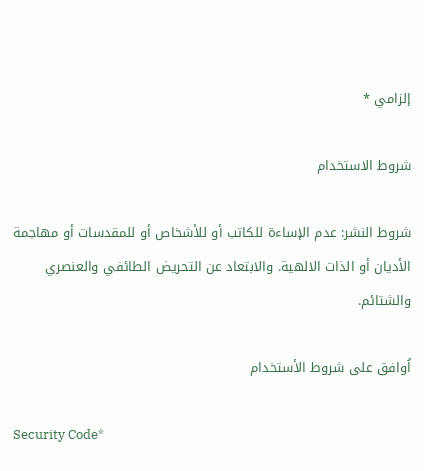إلزامي *

شروط الاستخدام

شروط النشر: عدم الإساءة للكاتب أو للأشخاص أو للمقدسات أو مهاجمة الأديان أو الذات الالهية. والابتعاد عن التحريض الطائفي والعنصري والشتائم.

اُوافق على شروط الأستخدام

Security Code*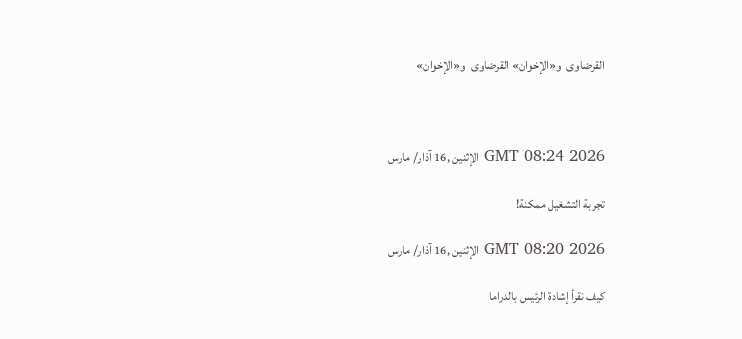القرضاوى  و«الإخوان» القرضاوى  و«الإخوان»



GMT 08:24 2026 الإثنين ,16 آذار/ مارس

تجربة التشغيل ممكنة!

GMT 08:20 2026 الإثنين ,16 آذار/ مارس

كيف نقرأ إشادة الرئيس بالدراما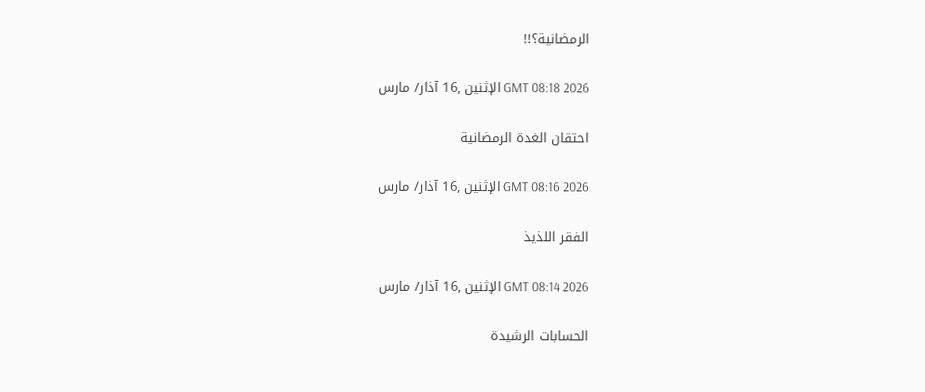الرمضانية؟!!

GMT 08:18 2026 الإثنين ,16 آذار/ مارس

احتقان الغدة الرمضانية

GMT 08:16 2026 الإثنين ,16 آذار/ مارس

الفقر اللذيذ

GMT 08:14 2026 الإثنين ,16 آذار/ مارس

الحسابات الرشيدة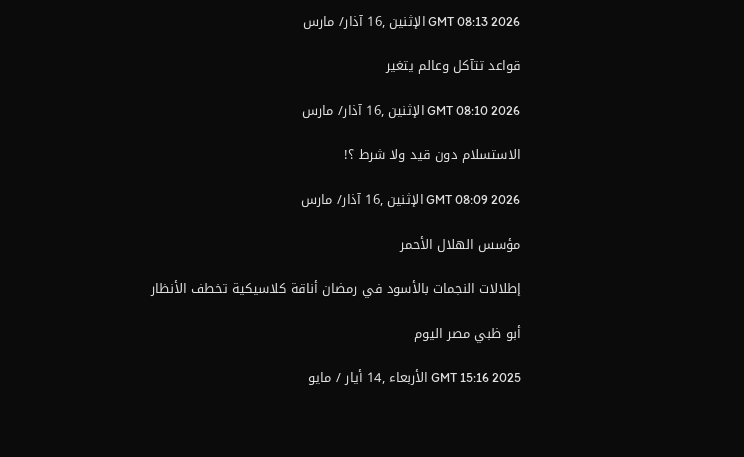GMT 08:13 2026 الإثنين ,16 آذار/ مارس

قواعد تتآكل وعالم يتغير

GMT 08:10 2026 الإثنين ,16 آذار/ مارس

الاستسلام دون قيد ولا شرط ؟!

GMT 08:09 2026 الإثنين ,16 آذار/ مارس

مؤسس الهلال الأحمر

إطلالات النجمات بالأسود في رمضان أناقة كلاسيكية تخطف الأنظار

أبو ظبي مصر اليوم

GMT 15:16 2025 الأربعاء ,14 أيار / مايو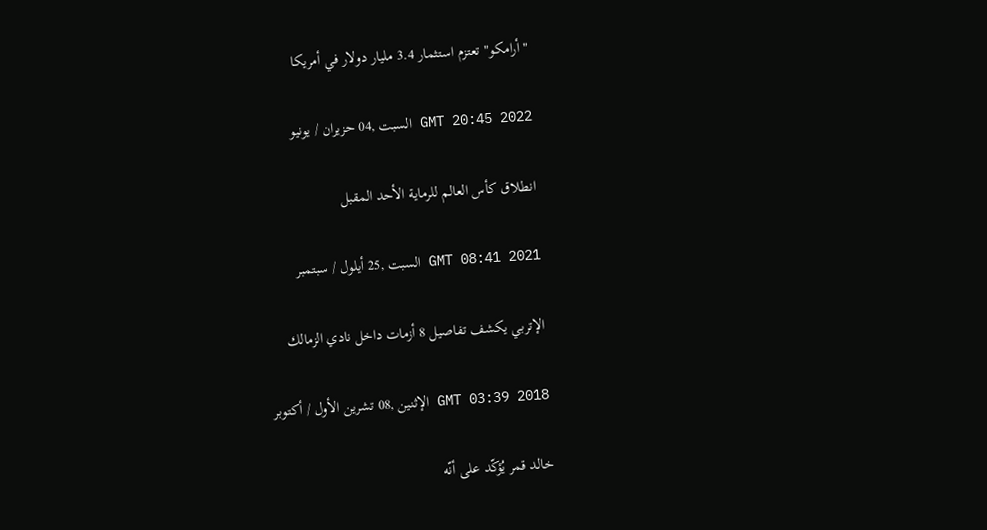"أرامكو" تعتزم استثمار 3.4 مليار دولار في أمريكا

GMT 20:45 2022 السبت ,04 حزيران / يونيو

انطلاق كأس العالم للرماية الأحد المقبل

GMT 08:41 2021 السبت ,25 أيلول / سبتمبر

الإتربي يكشف تفاصيل 8 أزمات داخل نادي الزمالك

GMT 03:39 2018 الإثنين ,08 تشرين الأول / أكتوبر

خالد قمر يُؤكّد على أنّه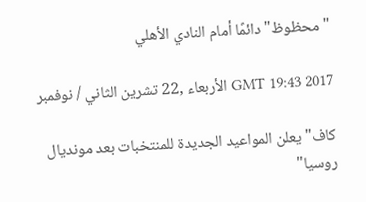"محظوظ" دائمًا أمام النادي الأهلي

GMT 19:43 2017 الأربعاء ,22 تشرين الثاني / نوفمبر

كاف" يعلن المواعيد الجديدة للمنتخبات بعد مونديال روسيا"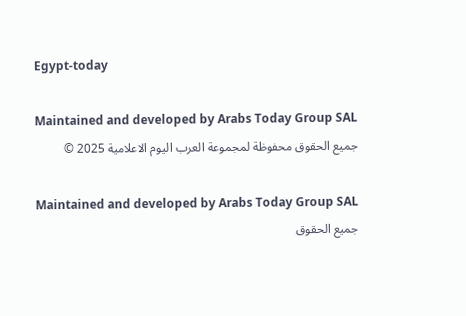Egypt-today

Maintained and developed by Arabs Today Group SAL
جميع الحقوق محفوظة لمجموعة العرب اليوم الاعلامية 2025 ©

Maintained and developed by Arabs Today Group SAL
جميع الحقوق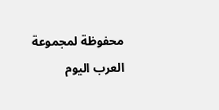محفوظة لمجموعة العرب اليوم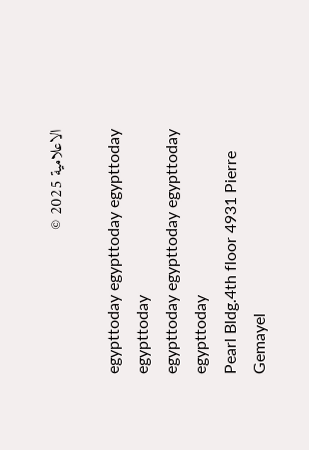الاعلامية 2025 ©

egypttoday egypttoday egypttoday egypttoday
egypttoday egypttoday egypttoday
egypttoday
Pearl Bldg.4th floor 4931 Pierre Gemayel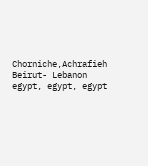Chorniche,Achrafieh Beirut- Lebanon
egypt, egypt, egypt